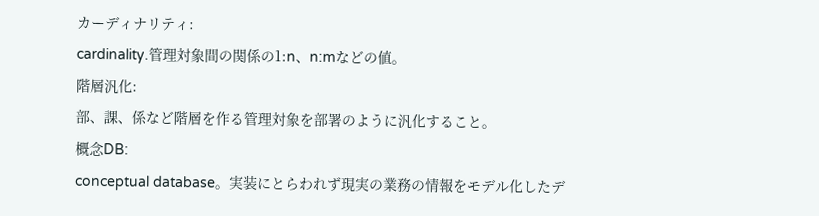カーディナリティ:
cardinality.管理対象間の関係の1:n、n:mなどの値。
階層汎化:
部、課、係など階層を作る管理対象を部署のように汎化すること。
概念DB:
conceptual database。実装にとらわれず現実の業務の情報をモデル化したデ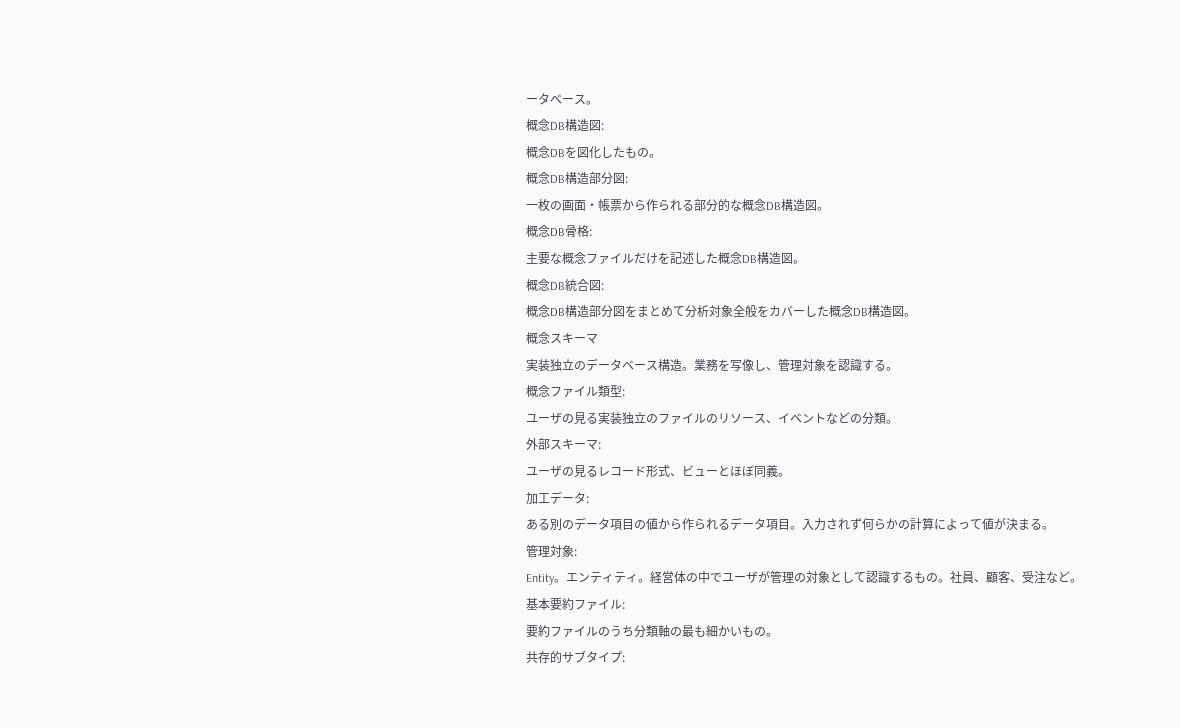ータベース。
概念DB構造図:
概念DBを図化したもの。
概念DB構造部分図:
一枚の画面・帳票から作られる部分的な概念DB構造図。
概念DB骨格:
主要な概念ファイルだけを記述した概念DB構造図。
概念DB統合図:
概念DB構造部分図をまとめて分析対象全般をカバーした概念DB構造図。
概念スキーマ
実装独立のデータベース構造。業務を写像し、管理対象を認識する。
概念ファイル類型:
ユーザの見る実装独立のファイルのリソース、イベントなどの分類。
外部スキーマ:
ユーザの見るレコード形式、ビューとほぼ同義。
加工データ:
ある別のデータ項目の値から作られるデータ項目。入力されず何らかの計算によって値が決まる。
管理対象:
Entity。エンティティ。経営体の中でユーザが管理の対象として認識するもの。社員、顧客、受注など。
基本要約ファイル:
要約ファイルのうち分類軸の最も細かいもの。
共存的サブタイプ: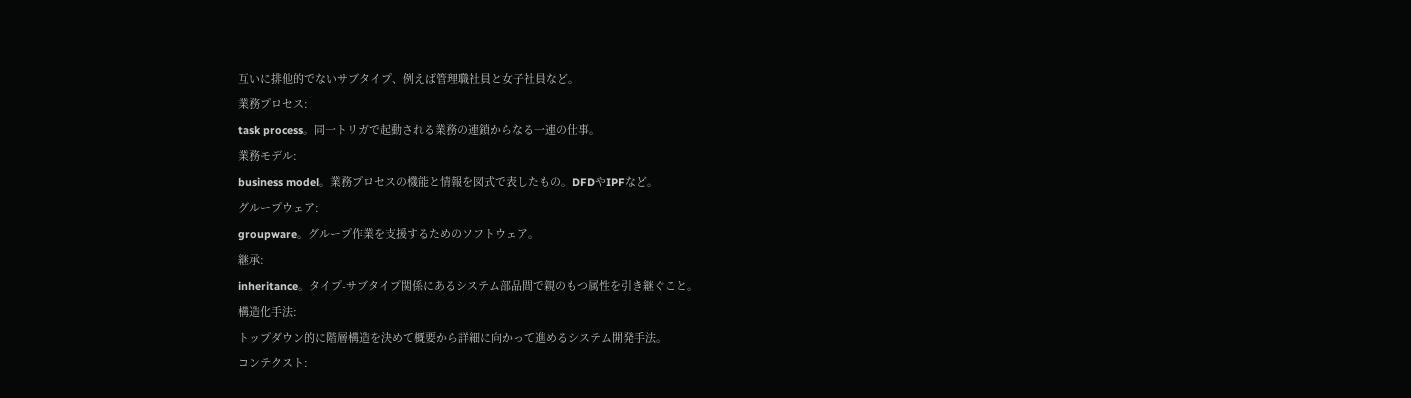互いに排他的でないサブタイプ、例えば管理職社員と女子社員など。
業務プロセス:
task process。同一トリガで起動される業務の連鎖からなる一連の仕事。
業務モデル:
business model。業務プロセスの機能と情報を図式で表したもの。DFDやIPFなど。
グループウェア:
groupware。グループ作業を支援するためのソフトウェア。
継承:
inheritance。タイプ-サブタイプ関係にあるシステム部品間で親のもつ属性を引き継ぐこと。
構造化手法:
トップダウン的に階層構造を決めて概要から詳細に向かって進めるシステム開発手法。
コンテクスト: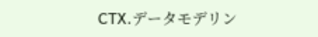CTX.データモデリン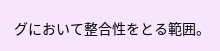グにおいて整合性をとる範囲。